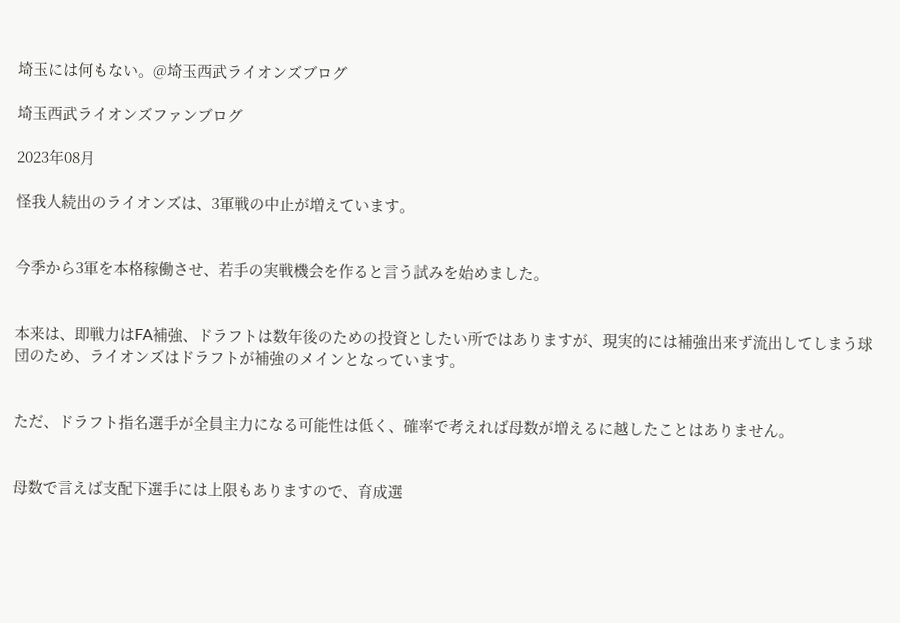埼玉には何もない。@埼玉西武ライオンズブログ

埼玉西武ライオンズファンブログ

2023年08月

怪我人続出のライオンズは、3軍戦の中止が増えています。


今季から3軍を本格稼働させ、若手の実戦機会を作ると言う試みを始めました。


本来は、即戦力はFA補強、ドラフトは数年後のための投資としたい所ではありますが、現実的には補強出来ず流出してしまう球団のため、ライオンズはドラフトが補強のメインとなっています。


ただ、ドラフト指名選手が全員主力になる可能性は低く、確率で考えれば母数が増えるに越したことはありません。


母数で言えば支配下選手には上限もありますので、育成選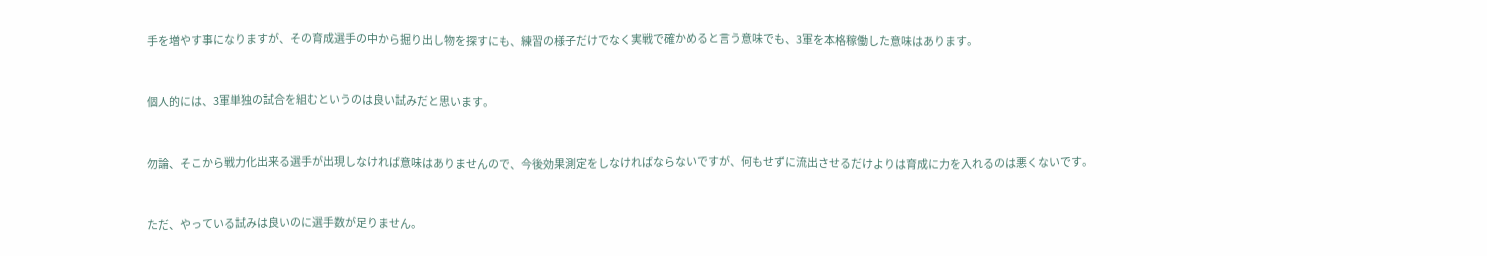手を増やす事になりますが、その育成選手の中から掘り出し物を探すにも、練習の様子だけでなく実戦で確かめると言う意味でも、3軍を本格稼働した意味はあります。


個人的には、3軍単独の試合を組むというのは良い試みだと思います。


勿論、そこから戦力化出来る選手が出現しなければ意味はありませんので、今後効果測定をしなければならないですが、何もせずに流出させるだけよりは育成に力を入れるのは悪くないです。


ただ、やっている試みは良いのに選手数が足りません。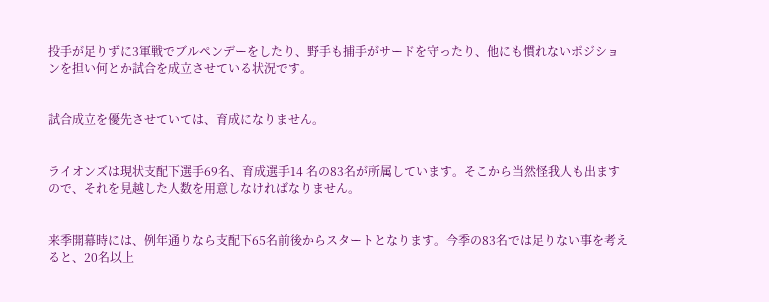投手が足りずに3軍戦でブルペンデーをしたり、野手も捕手がサードを守ったり、他にも慣れないポジションを担い何とか試合を成立させている状況です。


試合成立を優先させていては、育成になりません。


ライオンズは現状支配下選手69名、育成選手14 名の83名が所属しています。そこから当然怪我人も出ますので、それを見越した人数を用意しなければなりません。


来季開幕時には、例年通りなら支配下65名前後からスタートとなります。今季の83名では足りない事を考えると、20名以上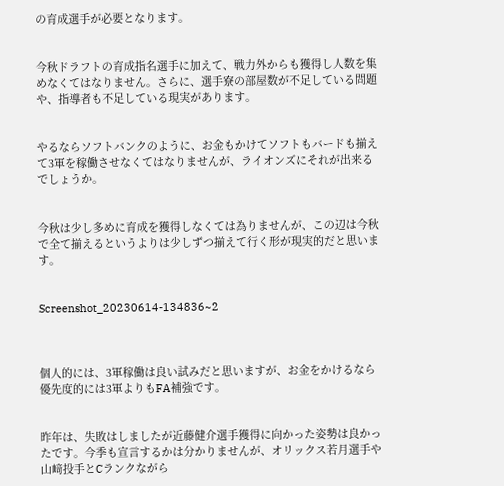の育成選手が必要となります。


今秋ドラフトの育成指名選手に加えて、戦力外からも獲得し人数を集めなくてはなりません。さらに、選手寮の部屋数が不足している問題や、指導者も不足している現実があります。


やるならソフトバンクのように、お金もかけてソフトもバードも揃えて3軍を稼働させなくてはなりませんが、ライオンズにそれが出来るでしょうか。


今秋は少し多めに育成を獲得しなくては為りませんが、この辺は今秋で全て揃えるというよりは少しずつ揃えて行く形が現実的だと思います。


Screenshot_20230614-134836~2



個人的には、3軍稼働は良い試みだと思いますが、お金をかけるなら優先度的には3軍よりもFA補強です。


昨年は、失敗はしましたが近藤健介選手獲得に向かった姿勢は良かったです。今季も宣言するかは分かりませんが、オリックス若月選手や山﨑投手とCランクながら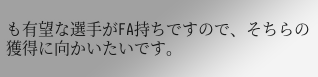も有望な選手がFA持ちですので、そちらの獲得に向かいたいです。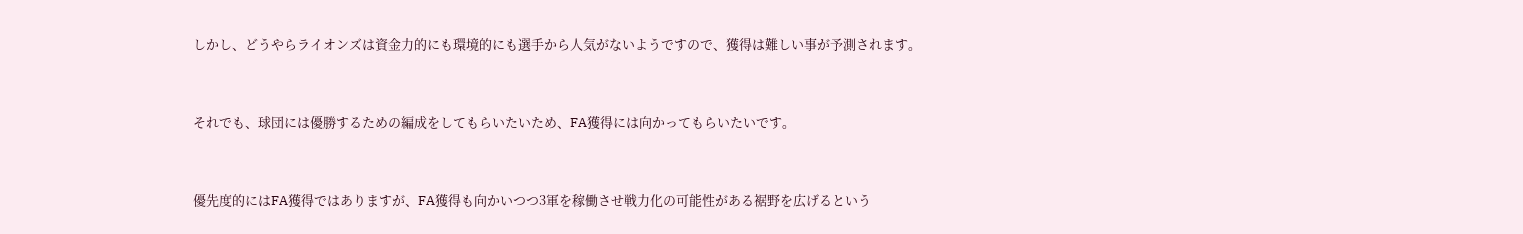しかし、どうやらライオンズは資金力的にも環境的にも選手から人気がないようですので、獲得は難しい事が予測されます。


それでも、球団には優勝するための編成をしてもらいたいため、FA獲得には向かってもらいたいです。


優先度的にはFA獲得ではありますが、FA獲得も向かいつつ3軍を稼働させ戦力化の可能性がある裾野を広げるという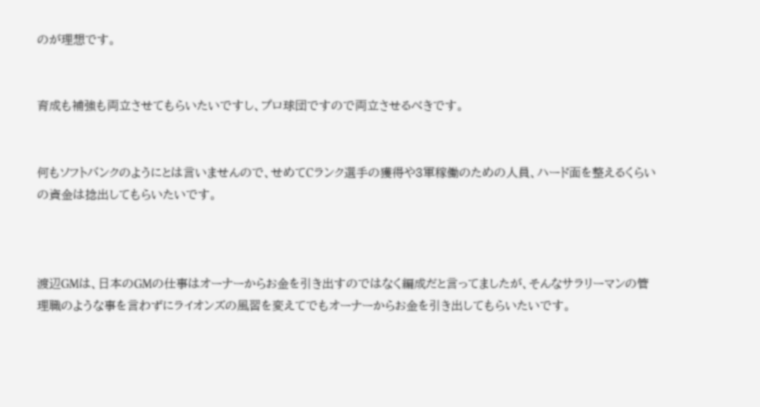のが理想です。


育成も補強も両立させてもらいたいですし、プロ球団ですので両立させるべきです。


何もソフトバンクのようにとは言いませんので、せめてCランク選手の獲得や3軍稼働のための人員、ハード面を整えるくらいの資金は捻出してもらいたいです。



渡辺GMは、日本のGMの仕事はオーナーからお金を引き出すのではなく編成だと言ってましたが、そんなサラリーマンの管理職のような事を言わずにライオンズの風習を変えてでもオーナーからお金を引き出してもらいたいです。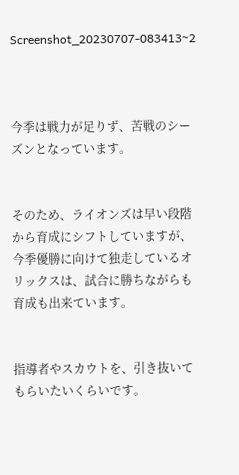Screenshot_20230707-083413~2



今季は戦力が足りず、苦戦のシーズンとなっています。


そのため、ライオンズは早い段階から育成にシフトしていますが、今季優勝に向けて独走しているオリックスは、試合に勝ちながらも育成も出来ています。


指導者やスカウトを、引き抜いてもらいたいくらいです。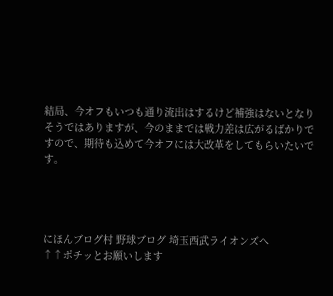結局、今オフもいつも通り流出はするけど補強はないとなりそうではありますが、今のままでは戦力差は広がるばかりですので、期待も込めて今オフには大改革をしてもらいたいです。




にほんブログ村 野球ブログ 埼玉西武ライオンズへ
↑↑ポチッとお願いします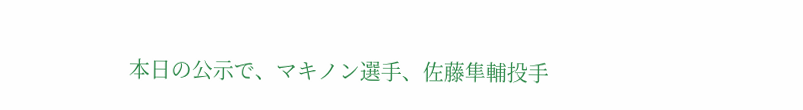本日の公示で、マキノン選手、佐藤隼輔投手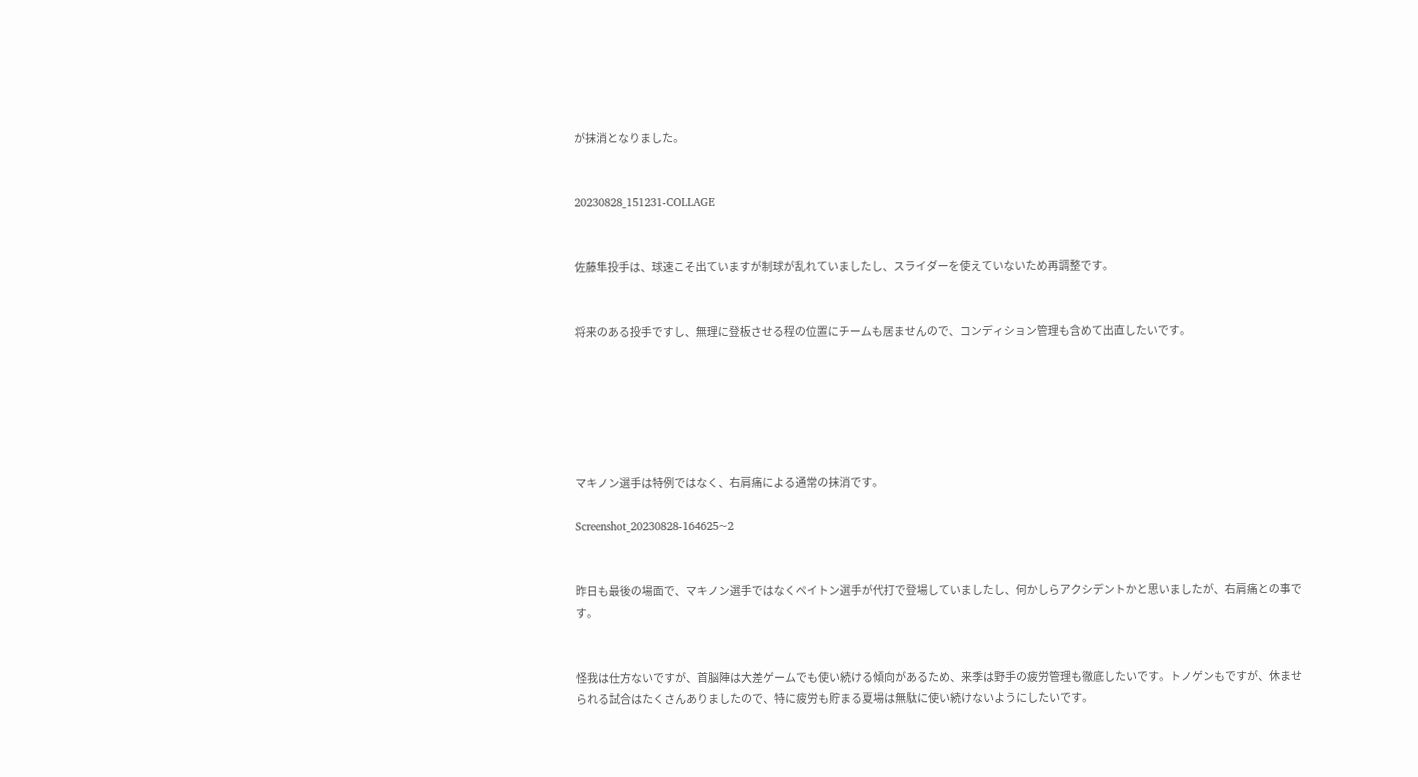が抹消となりました。


20230828_151231-COLLAGE


佐藤隼投手は、球速こそ出ていますが制球が乱れていましたし、スライダーを使えていないため再調整です。


将来のある投手ですし、無理に登板させる程の位置にチームも居ませんので、コンディション管理も含めて出直したいです。






マキノン選手は特例ではなく、右肩痛による通常の抹消です。

Screenshot_20230828-164625~2


昨日も最後の場面で、マキノン選手ではなくペイトン選手が代打で登場していましたし、何かしらアクシデントかと思いましたが、右肩痛との事です。


怪我は仕方ないですが、首脳陣は大差ゲームでも使い続ける傾向があるため、来季は野手の疲労管理も徹底したいです。トノゲンもですが、休ませられる試合はたくさんありましたので、特に疲労も貯まる夏場は無駄に使い続けないようにしたいです。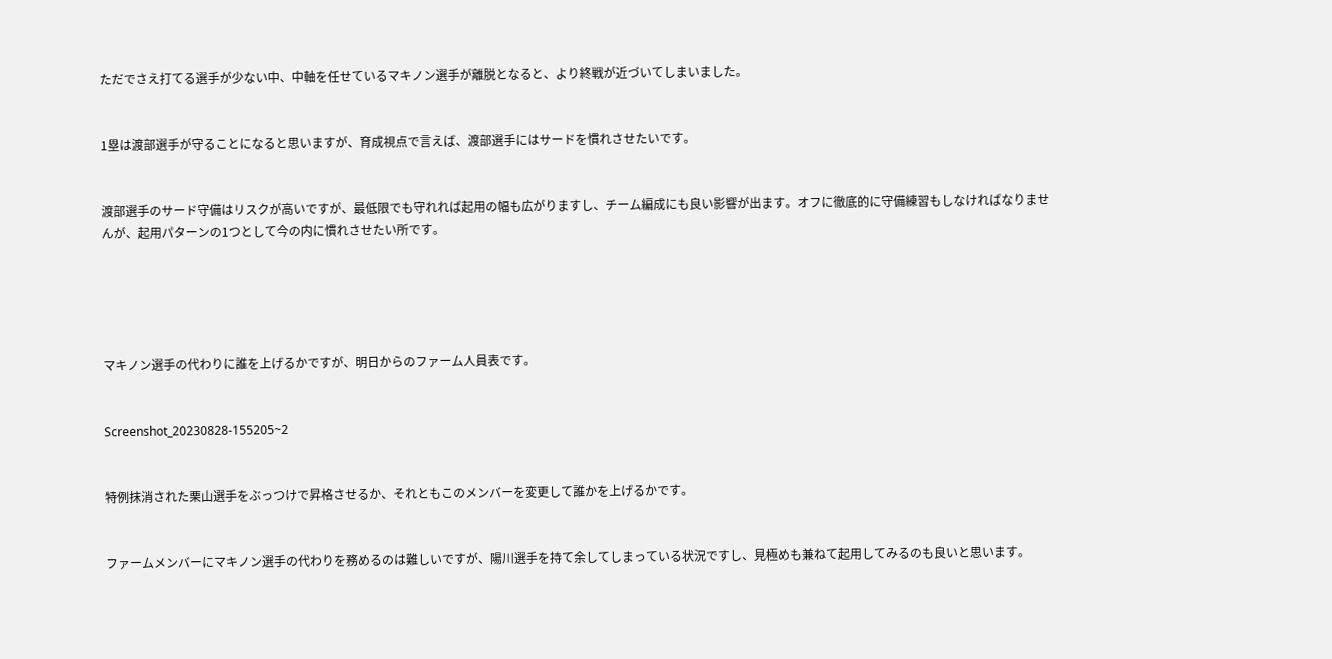ただでさえ打てる選手が少ない中、中軸を任せているマキノン選手が離脱となると、より終戦が近づいてしまいました。


1塁は渡部選手が守ることになると思いますが、育成視点で言えば、渡部選手にはサードを慣れさせたいです。


渡部選手のサード守備はリスクが高いですが、最低限でも守れれば起用の幅も広がりますし、チーム編成にも良い影響が出ます。オフに徹底的に守備練習もしなければなりませんが、起用パターンの1つとして今の内に慣れさせたい所です。





マキノン選手の代わりに誰を上げるかですが、明日からのファーム人員表です。


Screenshot_20230828-155205~2


特例抹消された栗山選手をぶっつけで昇格させるか、それともこのメンバーを変更して誰かを上げるかです。


ファームメンバーにマキノン選手の代わりを務めるのは難しいですが、陽川選手を持て余してしまっている状況ですし、見極めも兼ねて起用してみるのも良いと思います。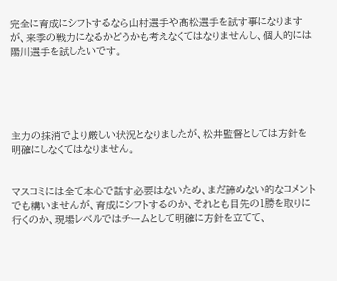完全に育成にシフトするなら山村選手や髙松選手を試す事になりますが、来季の戦力になるかどうかも考えなくてはなりませんし、個人的には陽川選手を試したいです。





主力の抹消でより厳しい状況となりましたが、松井監督としては方針を明確にしなくてはなりません。


マスコミには全て本心で話す必要はないため、まだ諦めない的なコメントでも構いませんが、育成にシフトするのか、それとも目先の1勝を取りに行くのか、現場レベルではチームとして明確に方針を立てて、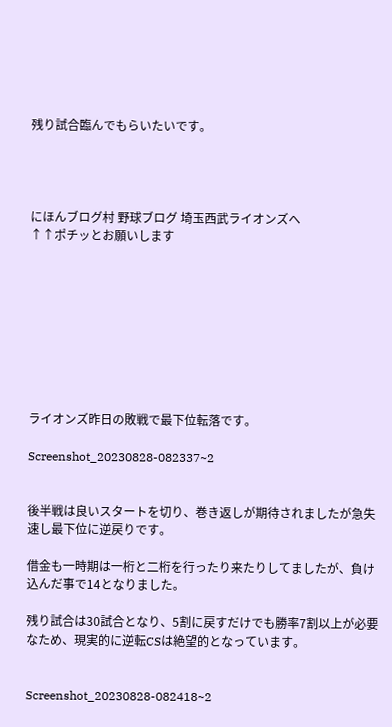残り試合臨んでもらいたいです。




にほんブログ村 野球ブログ 埼玉西武ライオンズへ
↑↑ポチッとお願いします









ライオンズ昨日の敗戦で最下位転落です。

Screenshot_20230828-082337~2


後半戦は良いスタートを切り、巻き返しが期待されましたが急失速し最下位に逆戻りです。

借金も一時期は一桁と二桁を行ったり来たりしてましたが、負け込んだ事で14となりました。

残り試合は30試合となり、5割に戻すだけでも勝率7割以上が必要なため、現実的に逆転CSは絶望的となっています。


Screenshot_20230828-082418~2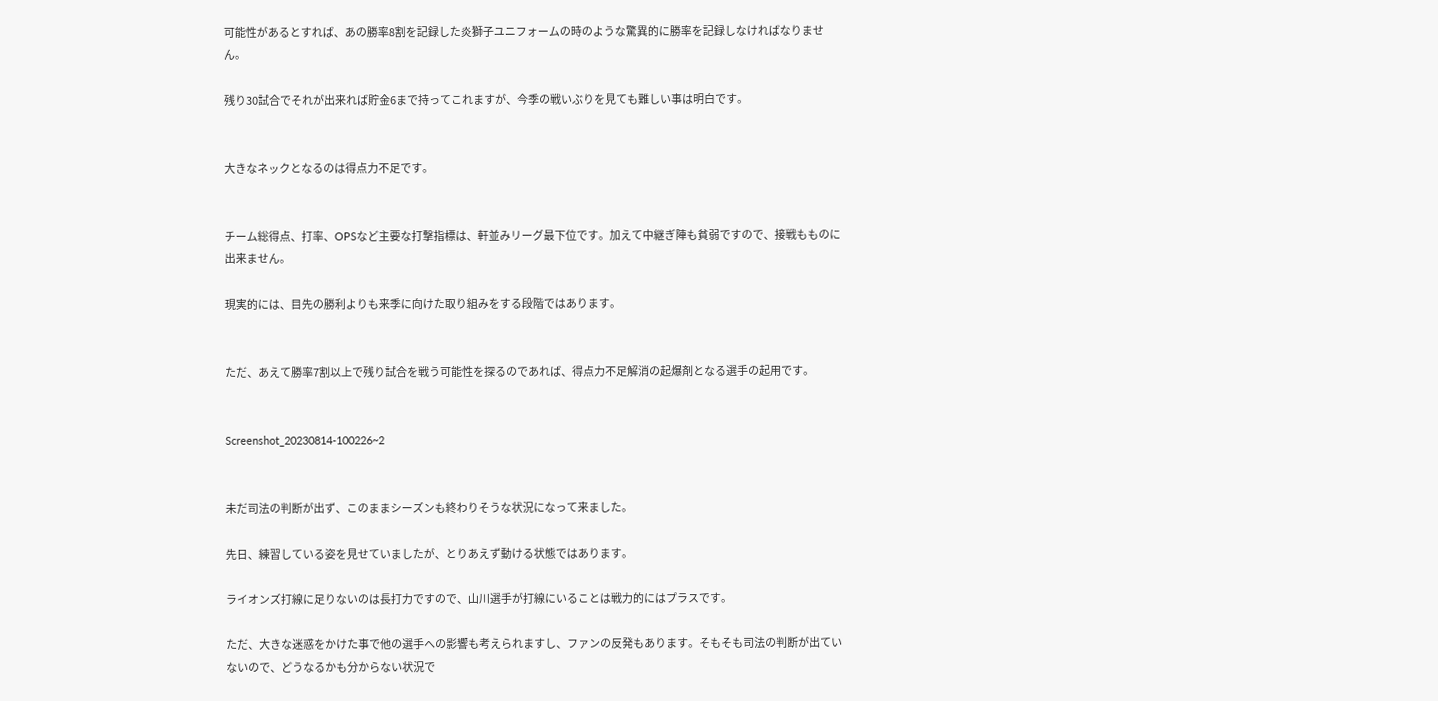可能性があるとすれば、あの勝率8割を記録した炎獅子ユニフォームの時のような驚異的に勝率を記録しなければなりません。

残り30試合でそれが出来れば貯金6まで持ってこれますが、今季の戦いぶりを見ても難しい事は明白です。


大きなネックとなるのは得点力不足です。


チーム総得点、打率、OPSなど主要な打撃指標は、軒並みリーグ最下位です。加えて中継ぎ陣も貧弱ですので、接戦もものに出来ません。

現実的には、目先の勝利よりも来季に向けた取り組みをする段階ではあります。


ただ、あえて勝率7割以上で残り試合を戦う可能性を探るのであれば、得点力不足解消の起爆剤となる選手の起用です。


Screenshot_20230814-100226~2


未だ司法の判断が出ず、このままシーズンも終わりそうな状況になって来ました。

先日、練習している姿を見せていましたが、とりあえず動ける状態ではあります。

ライオンズ打線に足りないのは長打力ですので、山川選手が打線にいることは戦力的にはプラスです。

ただ、大きな迷惑をかけた事で他の選手への影響も考えられますし、ファンの反発もあります。そもそも司法の判断が出ていないので、どうなるかも分からない状況で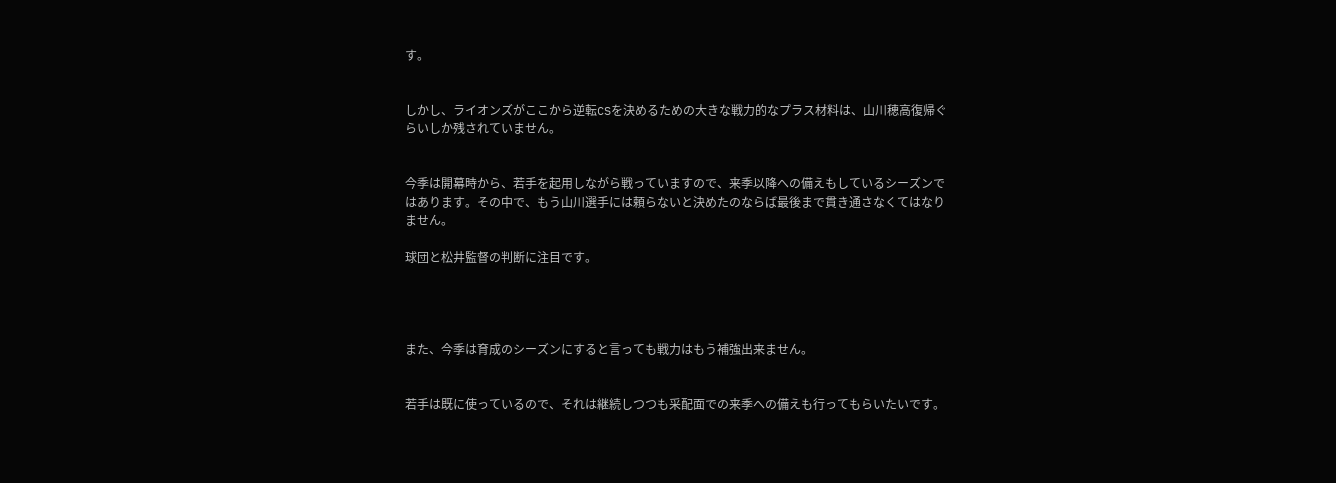す。


しかし、ライオンズがここから逆転CSを決めるための大きな戦力的なプラス材料は、山川穂高復帰ぐらいしか残されていません。


今季は開幕時から、若手を起用しながら戦っていますので、来季以降への備えもしているシーズンではあります。その中で、もう山川選手には頼らないと決めたのならば最後まで貫き通さなくてはなりません。

球団と松井監督の判断に注目です。




また、今季は育成のシーズンにすると言っても戦力はもう補強出来ません。


若手は既に使っているので、それは継続しつつも采配面での来季への備えも行ってもらいたいです。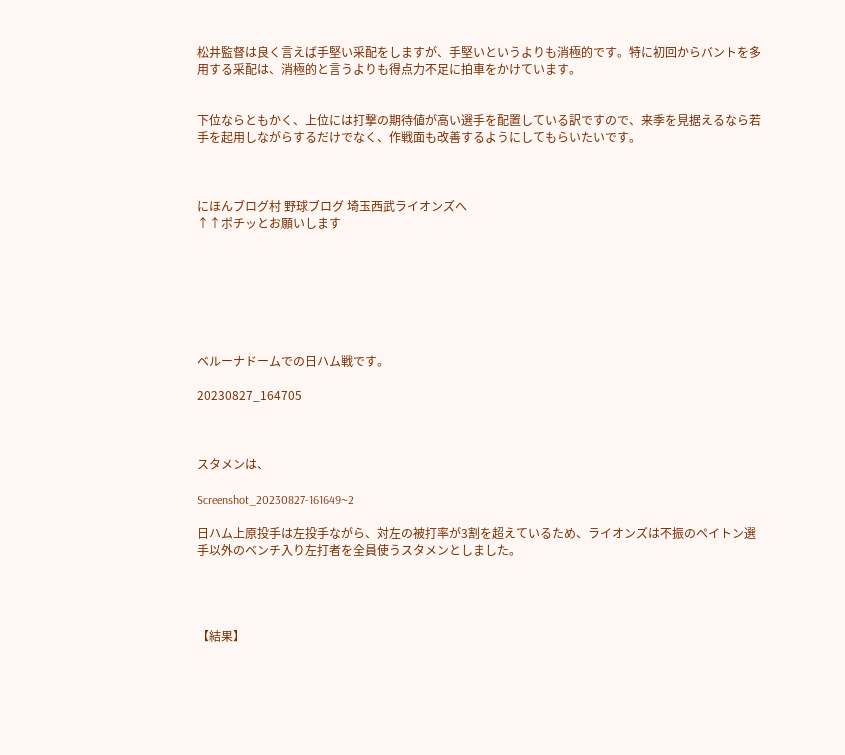松井監督は良く言えば手堅い采配をしますが、手堅いというよりも消極的です。特に初回からバントを多用する采配は、消極的と言うよりも得点力不足に拍車をかけています。


下位ならともかく、上位には打撃の期待値が高い選手を配置している訳ですので、来季を見据えるなら若手を起用しながらするだけでなく、作戦面も改善するようにしてもらいたいです。



にほんブログ村 野球ブログ 埼玉西武ライオンズへ
↑↑ポチッとお願いします







ベルーナドームでの日ハム戦です。

20230827_164705



スタメンは、

Screenshot_20230827-161649~2

日ハム上原投手は左投手ながら、対左の被打率が3割を超えているため、ライオンズは不振のペイトン選手以外のベンチ入り左打者を全員使うスタメンとしました。




【結果】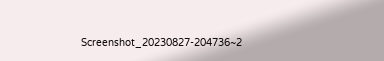Screenshot_20230827-204736~2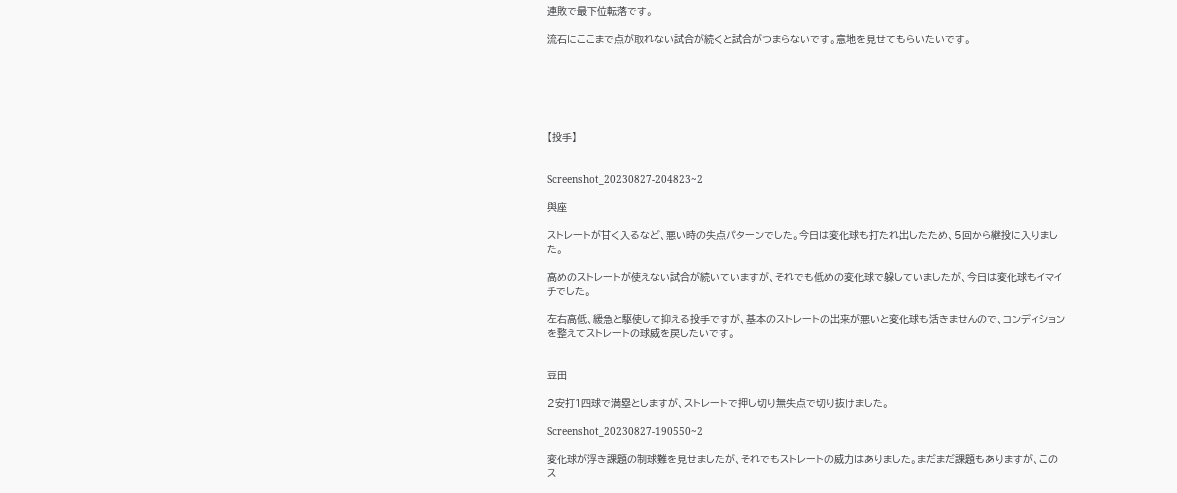連敗で最下位転落です。

流石にここまで点が取れない試合が続くと試合がつまらないです。意地を見せてもらいたいです。






【投手】


Screenshot_20230827-204823~2

與座

ストレートが甘く入るなど、悪い時の失点パターンでした。今日は変化球も打たれ出したため、5回から継投に入りました。

高めのストレートが使えない試合が続いていますが、それでも低めの変化球で躱していましたが、今日は変化球もイマイチでした。

左右高低、緩急と駆使して抑える投手ですが、基本のストレートの出来が悪いと変化球も活きませんので、コンディションを整えてストレートの球威を戻したいです。


豆田

2安打1四球で満塁としますが、ストレートで押し切り無失点で切り抜けました。

Screenshot_20230827-190550~2

変化球が浮き課題の制球難を見せましたが、それでもストレートの威力はありました。まだまだ課題もありますが、このス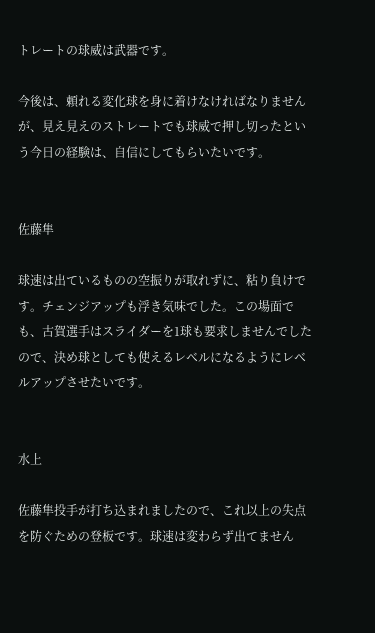トレートの球威は武器です。

今後は、頼れる変化球を身に着けなければなりませんが、見え見えのストレートでも球威で押し切ったという今日の経験は、自信にしてもらいたいです。


佐藤隼

球速は出ているものの空振りが取れずに、粘り負けです。チェンジアップも浮き気味でした。この場面でも、古賀選手はスライダーを1球も要求しませんでしたので、決め球としても使えるレベルになるようにレベルアップさせたいです。


水上

佐藤隼投手が打ち込まれましたので、これ以上の失点を防ぐための登板です。球速は変わらず出てません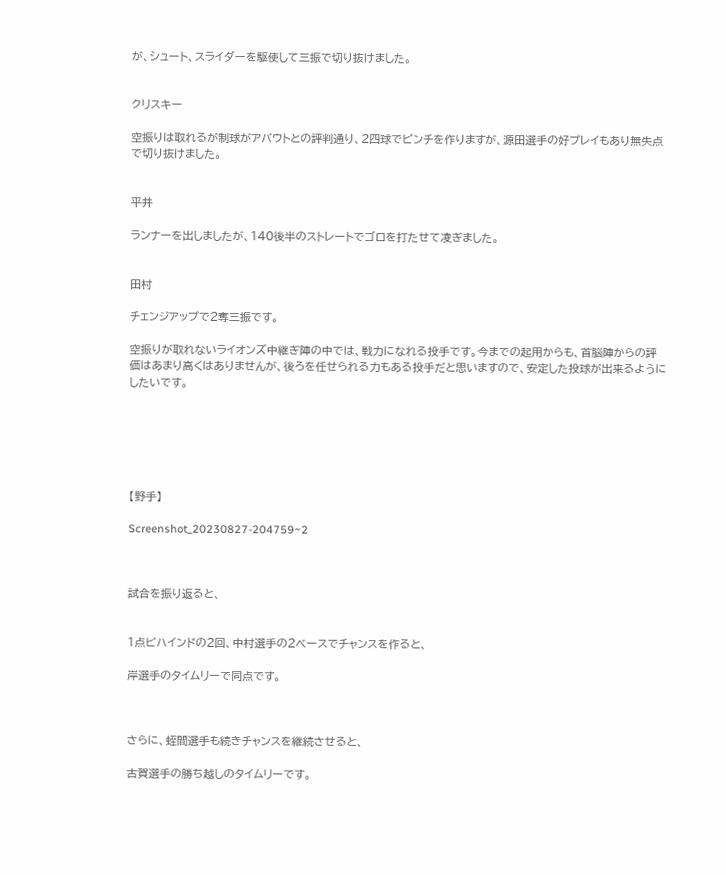が、シュート、スライダーを駆使して三振で切り抜けました。


クリスキー

空振りは取れるが制球がアバウトとの評判通り、2四球でピンチを作りますが、源田選手の好プレイもあり無失点で切り抜けました。


平井

ランナーを出しましたが、140後半のストレートでゴロを打たせて凌ぎました。


田村

チェンジアップで2奪三振です。

空振りが取れないライオンズ中継ぎ陣の中では、戦力になれる投手です。今までの起用からも、首脳陣からの評価はあまり高くはありませんが、後ろを任せられる力もある投手だと思いますので、安定した投球が出来るようにしたいです。






【野手】

Screenshot_20230827-204759~2



試合を振り返ると、


1点ビハインドの2回、中村選手の2ベースでチャンスを作ると、

岸選手のタイムリーで同点です。



さらに、蛭間選手も続きチャンスを継続させると、

古賀選手の勝ち越しのタイムリーです。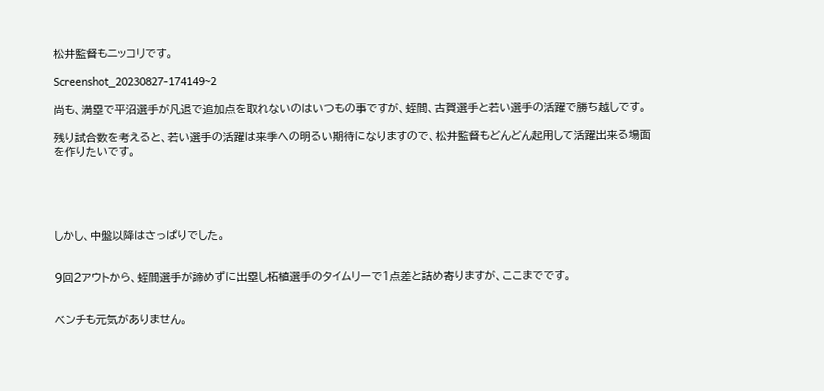松井監督もニッコリです。

Screenshot_20230827-174149~2

尚も、満塁で平沼選手が凡退で追加点を取れないのはいつもの事ですが、蛭間、古賀選手と若い選手の活躍で勝ち越しです。

残り試合数を考えると、若い選手の活躍は来季への明るい期待になりますので、松井監督もどんどん起用して活躍出来る場面を作りたいです。





しかし、中盤以降はさっぱりでした。


9回2アウトから、蛭間選手が諦めずに出塁し柘植選手のタイムリーで1点差と詰め寄りますが、ここまでです。


ベンチも元気がありません。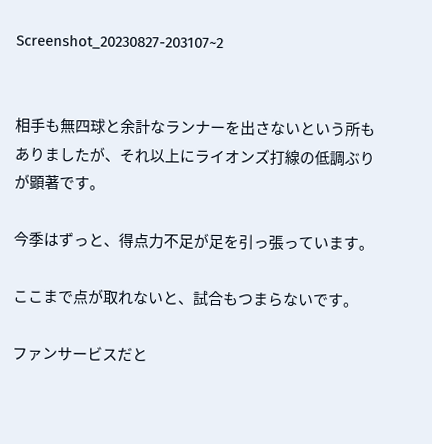Screenshot_20230827-203107~2


相手も無四球と余計なランナーを出さないという所もありましたが、それ以上にライオンズ打線の低調ぶりが顕著です。

今季はずっと、得点力不足が足を引っ張っています。

ここまで点が取れないと、試合もつまらないです。

ファンサービスだと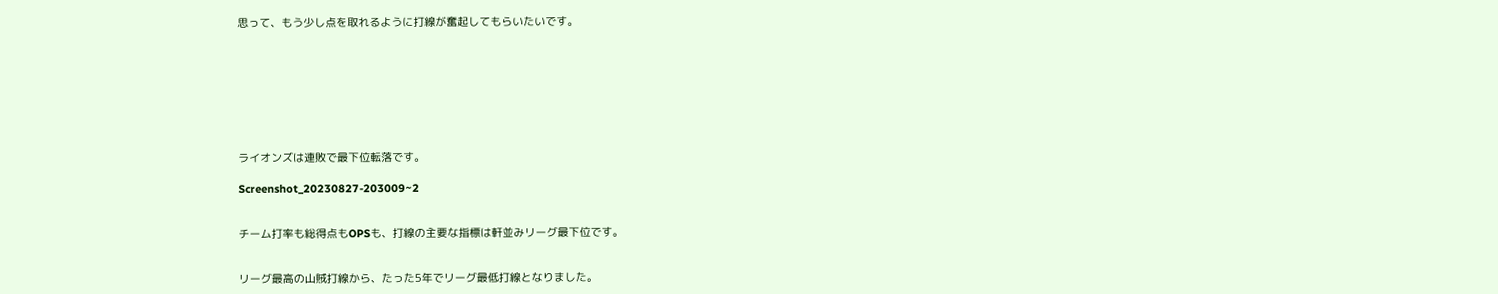思って、もう少し点を取れるように打線が奮起してもらいたいです。








ライオンズは連敗で最下位転落です。

Screenshot_20230827-203009~2


チーム打率も総得点もOPSも、打線の主要な指標は軒並みリーグ最下位です。


リーグ最高の山賊打線から、たった5年でリーグ最低打線となりました。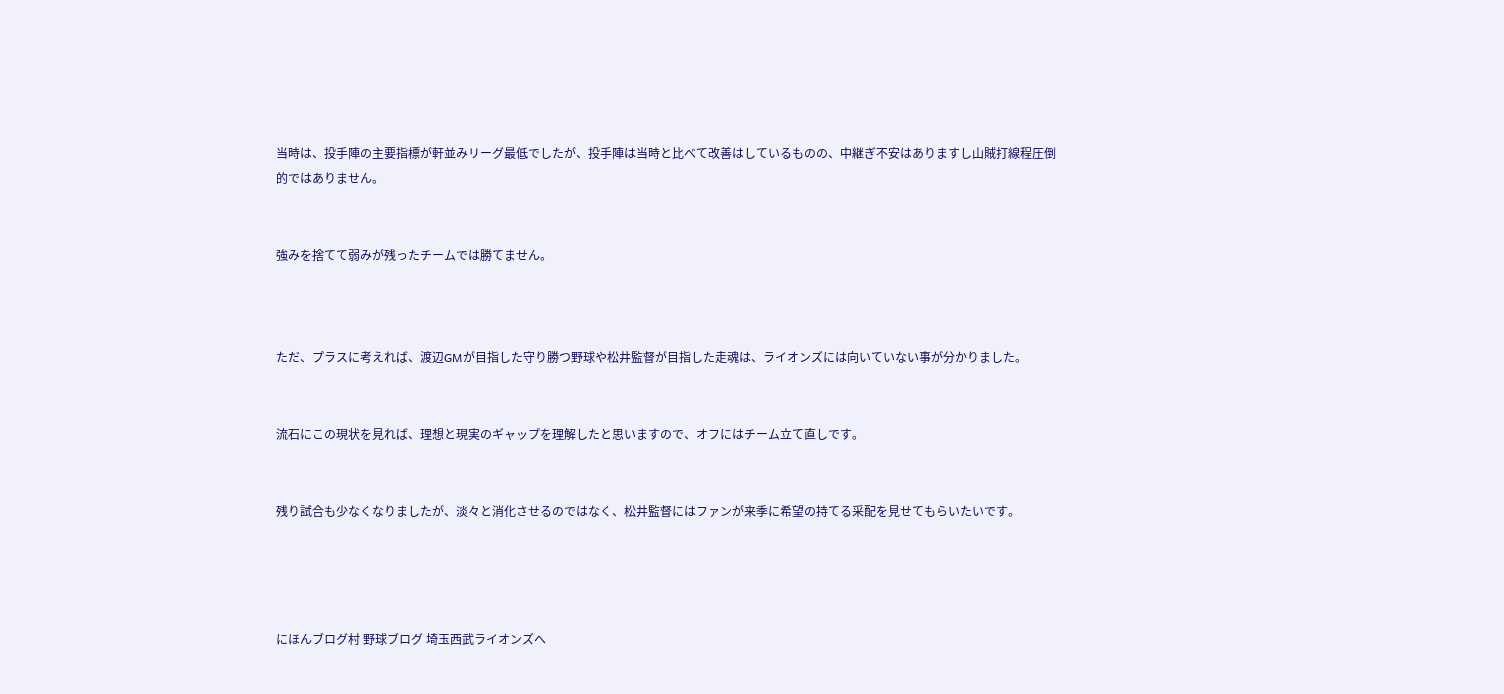当時は、投手陣の主要指標が軒並みリーグ最低でしたが、投手陣は当時と比べて改善はしているものの、中継ぎ不安はありますし山賊打線程圧倒的ではありません。


強みを捨てて弱みが残ったチームでは勝てません。



ただ、プラスに考えれば、渡辺GMが目指した守り勝つ野球や松井監督が目指した走魂は、ライオンズには向いていない事が分かりました。


流石にこの現状を見れば、理想と現実のギャップを理解したと思いますので、オフにはチーム立て直しです。


残り試合も少なくなりましたが、淡々と消化させるのではなく、松井監督にはファンが来季に希望の持てる采配を見せてもらいたいです。




にほんブログ村 野球ブログ 埼玉西武ライオンズへ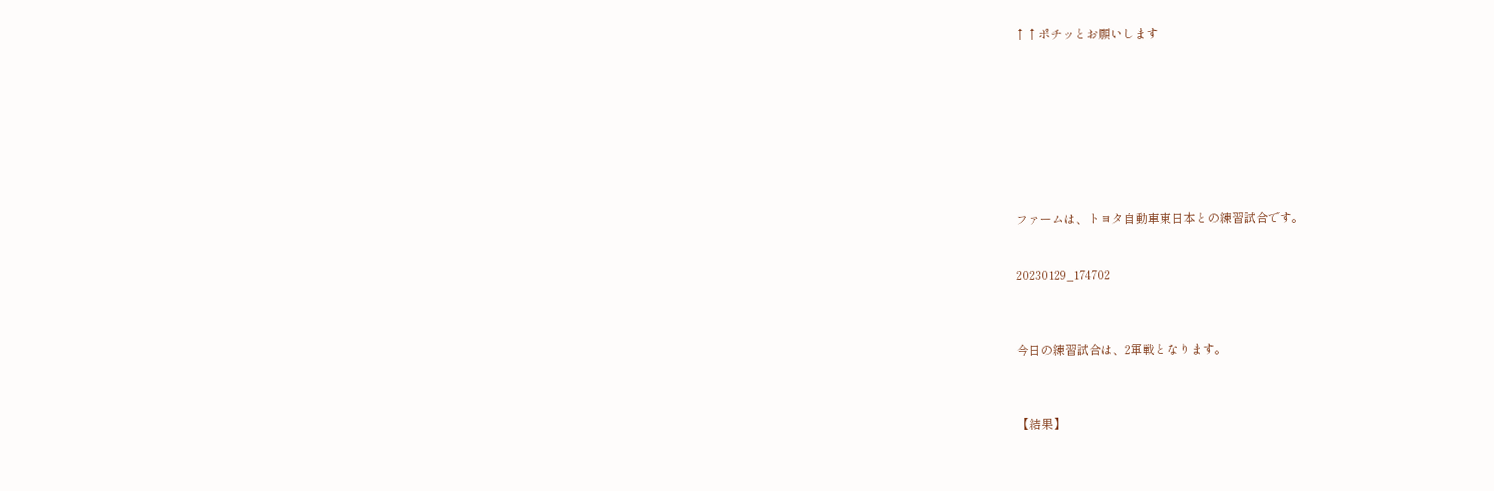↑↑ポチッとお願いします









ファームは、トヨタ自動車東日本との練習試合です。


20230129_174702



今日の練習試合は、2軍戦となります。



【結果】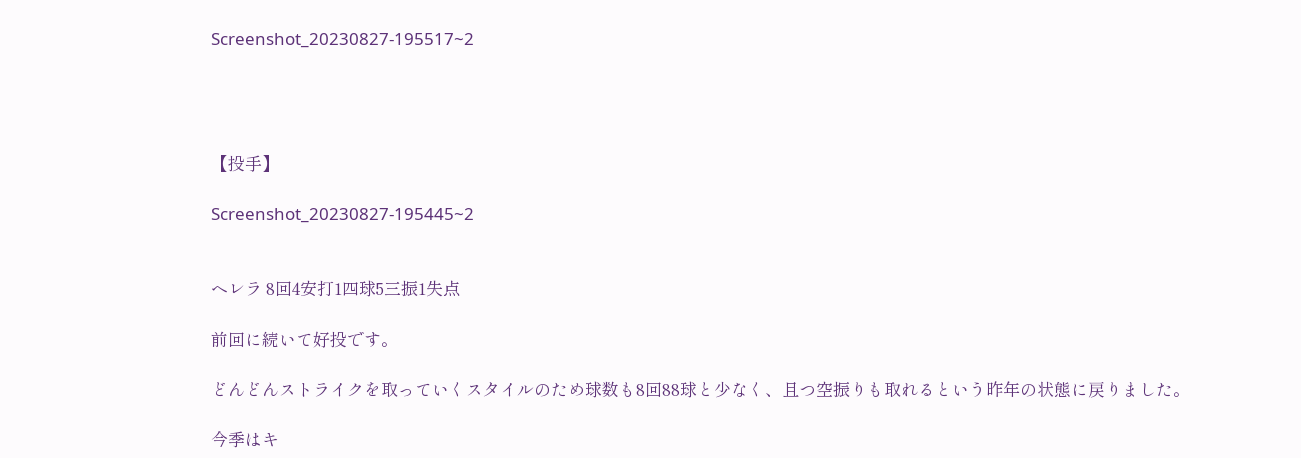Screenshot_20230827-195517~2




【投手】

Screenshot_20230827-195445~2


ヘレラ 8回4安打1四球5三振1失点

前回に続いて好投です。

どんどんストライクを取っていくスタイルのため球数も8回88球と少なく、且つ空振りも取れるという昨年の状態に戻りました。

今季はキ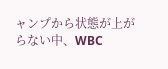ャンプから状態が上がらない中、WBC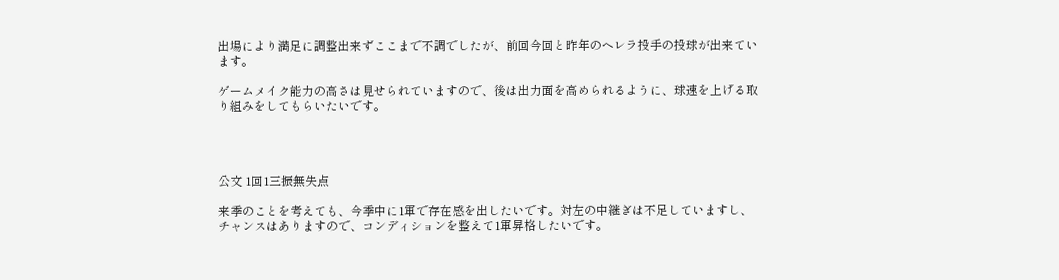出場により満足に調整出来ずここまで不調でしたが、前回今回と昨年のヘレラ投手の投球が出来ています。

ゲームメイク能力の高さは見せられていますので、後は出力面を高められるように、球速を上げる取り組みをしてもらいたいです。




公文 1回1三振無失点

来季のことを考えても、今季中に1軍で存在感を出したいです。対左の中継ぎは不足していますし、チャンスはありますので、コンディションを整えて1軍昇格したいです。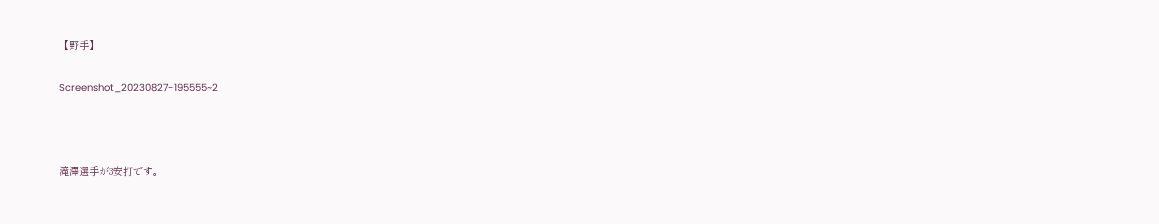【野手】

Screenshot_20230827-195555~2



滝澤選手が3安打です。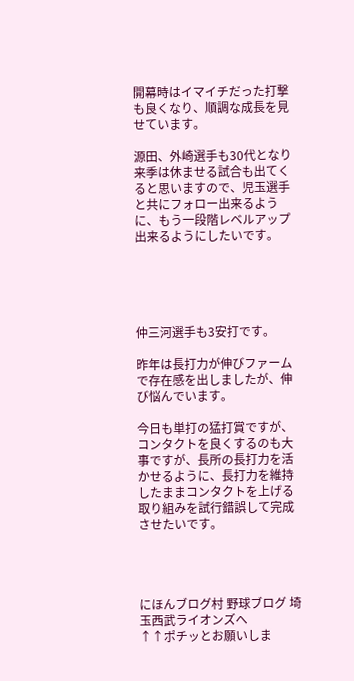開幕時はイマイチだった打撃も良くなり、順調な成長を見せています。

源田、外崎選手も30代となり来季は休ませる試合も出てくると思いますので、児玉選手と共にフォロー出来るように、もう一段階レベルアップ出来るようにしたいです。





仲三河選手も3安打です。

昨年は長打力が伸びファームで存在感を出しましたが、伸び悩んでいます。

今日も単打の猛打賞ですが、コンタクトを良くするのも大事ですが、長所の長打力を活かせるように、長打力を維持したままコンタクトを上げる取り組みを試行錯誤して完成させたいです。




にほんブログ村 野球ブログ 埼玉西武ライオンズへ
↑↑ポチッとお願いしま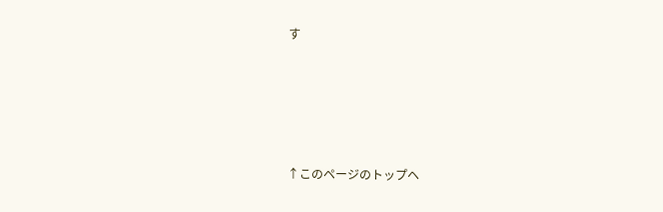す









↑このページのトップヘ